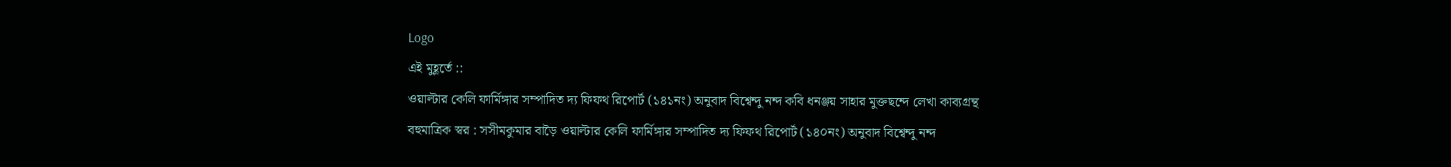Logo
এই মুহূর্তে ::
ওয়াল্টার কেলি ফার্মিঙ্গার সম্পাদিত দ্য ফিফথ রিপোর্ট (১৪১নং) অনুবাদ বিশ্বেন্দু নন্দ কবি ধনঞ্জয় সাহার মুক্তছন্দে লেখা কাব্যগ্রন্থ বহুমাত্রিক স্বর : সসীমকুমার বাড়ৈ ওয়াল্টার কেলি ফার্মিঙ্গার সম্পাদিত দ্য ফিফথ রিপোর্ট (১৪০নং) অনুবাদ বিশ্বেন্দু নন্দ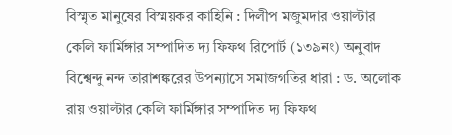বিস্মৃত মানুষের বিস্ময়কর কাহিনি : দিলীপ মজুমদার ওয়াল্টার কেলি ফার্মিঙ্গার সম্পাদিত দ্য ফিফথ রিপোর্ট (১৩৯নং) অনুবাদ বিশ্বেন্দু নন্দ তারাশঙ্করের উপন্যাসে সমাজগতির ধারা : ড. অলোক রায় ওয়াল্টার কেলি ফার্মিঙ্গার সম্পাদিত দ্য ফিফথ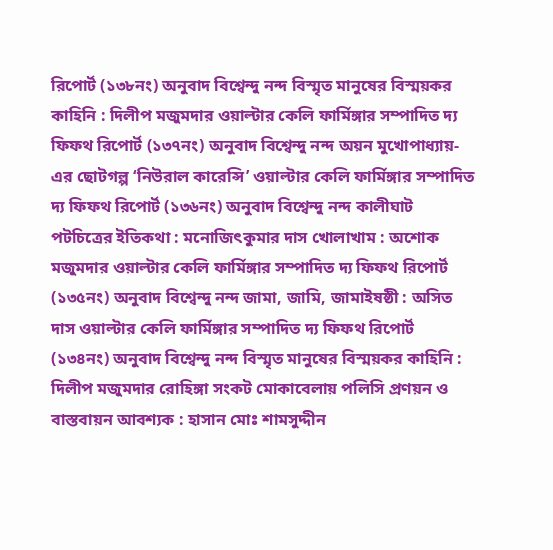রিপোর্ট (১৩৮নং) অনুবাদ বিশ্বেন্দু নন্দ বিস্মৃত মানুষের বিস্ময়কর কাহিনি : দিলীপ মজুমদার ওয়াল্টার কেলি ফার্মিঙ্গার সম্পাদিত দ্য ফিফথ রিপোর্ট (১৩৭নং) অনুবাদ বিশ্বেন্দু নন্দ অয়ন মুখোপাধ্যায়-এর ছোটগল্প ‘নিউরাল কারেন্সি’ ওয়াল্টার কেলি ফার্মিঙ্গার সম্পাদিত দ্য ফিফথ রিপোর্ট (১৩৬নং) অনুবাদ বিশ্বেন্দু নন্দ কালীঘাট পটচিত্রের ইতিকথা : মনোজিৎকুমার দাস খোলাখাম : অশোক মজুমদার ওয়াল্টার কেলি ফার্মিঙ্গার সম্পাদিত দ্য ফিফথ রিপোর্ট (১৩৫নং) অনুবাদ বিশ্বেন্দু নন্দ জামা, জামি, জামাইষষ্ঠী : অসিত দাস ওয়াল্টার কেলি ফার্মিঙ্গার সম্পাদিত দ্য ফিফথ রিপোর্ট (১৩৪নং) অনুবাদ বিশ্বেন্দু নন্দ বিস্মৃত মানুষের বিস্ময়কর কাহিনি : দিলীপ মজুমদার রোহিঙ্গা সংকট মোকাবেলায় পলিসি প্রণয়ন ও বাস্তবায়ন আবশ্যক : হাসান মোঃ শামসুদ্দীন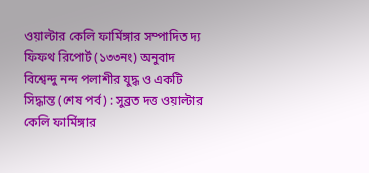ওয়াল্টার কেলি ফার্মিঙ্গার সম্পাদিত দ্য ফিফথ রিপোর্ট (১৩৩নং) অনুবাদ বিশ্বেন্দু নন্দ পলাশীর যুদ্ধ ও একটি সিদ্ধান্ত (শেষ পর্ব) : সুব্রত দত্ত ওয়াল্টার কেলি ফার্মিঙ্গার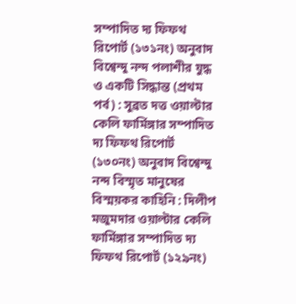সম্পাদিত দ্য ফিফথ রিপোর্ট (১৩১নং) অনুবাদ বিশ্বেন্দু নন্দ পলাশীর যুদ্ধ ও একটি সিদ্ধান্ত (প্রথম পর্ব) : সুব্রত দত্ত ওয়াল্টার কেলি ফার্মিঙ্গার সম্পাদিত দ্য ফিফথ রিপোর্ট (১৩০নং) অনুবাদ বিশ্বেন্দু নন্দ বিস্মৃত মানুষের বিস্ময়কর কাহিনি : দিলীপ মজুমদার ওয়াল্টার কেলি ফার্মিঙ্গার সম্পাদিত দ্য ফিফথ রিপোর্ট (১২৯নং)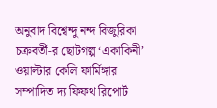অনুবাদ বিশ্বেন্দু নন্দ বিজুরিকা চক্রবর্তী-র ছোটগল্প ‘একাকিনী’ ওয়াল্টার কেলি ফার্মিঙ্গার সম্পাদিত দ্য ফিফথ রিপোর্ট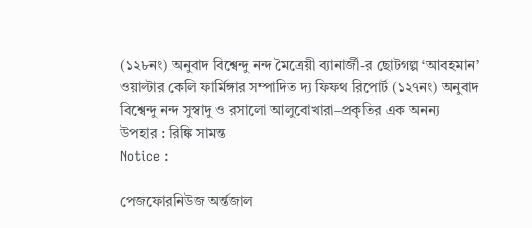(১২৮নং) অনুবাদ বিশ্বেন্দু নন্দ মৈত্রেয়ী ব্যানার্জী-র ছোটগল্প ‘আবহমান’ ওয়াল্টার কেলি ফার্মিঙ্গার সম্পাদিত দ্য ফিফথ রিপোর্ট (১২৭নং) অনুবাদ বিশ্বেন্দু নন্দ সুস্বাদু ও রসালো আলুবোখারা–প্রকৃতির এক অনন্য উপহার : রিঙ্কি সামন্ত
Notice :

পেজফোরনিউজ অর্ন্তজাল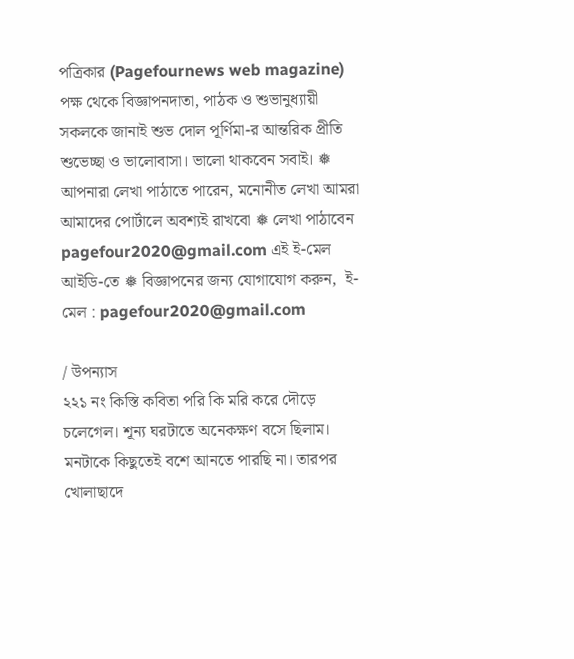পত্রিকার (Pagefournews web magazine) পক্ষ থেকে বিজ্ঞাপনদাতা, পাঠক ও শুভানুধ্যায়ী সকলকে জানাই শুভ দোল পূর্ণিমা-র আন্তরিক প্রীতি শুভেচ্ছা ও ভালোবাসা। ভালো থাকবেন সবাই। ❅ আপনারা লেখা পাঠাতে পারেন, মনোনীত লেখা আমরা আমাদের পোর্টালে অবশ্যই রাখবো ❅ লেখা পাঠাবেন pagefour2020@gmail.com এই ই-মেল আইডি-তে ❅ বিজ্ঞাপনের জন্য যোগাযোগ করুন,  ই-মেল : pagefour2020@gmail.com

/ উপন্যাস
২২১ নং কিস্তি কবিতা পরি কি মরি করে দৌড়ে চলেগেল। শূন্য ঘরটাতে অনেকক্ষণ বসে ছিলাম। মনটাকে কিছুতেই বশে আনতে পারছি না। তারপর খোলাছাদে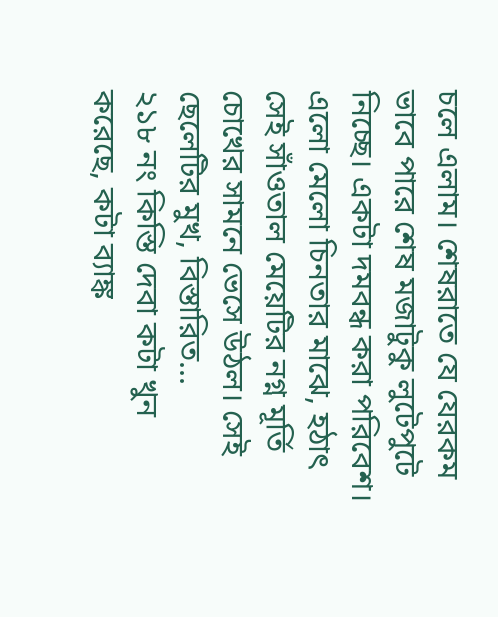চলে এলাম। শেষরাতে যে যেরকম ভাবে পারে শেষ মজাটুকু লুটেপুটে নিচ্ছে। একটা দমবন্ধ করা পরিবেশ। এলো মেলো চিনতার মাঝে, হঠাৎ সেই সাঁওতাল মেয়েটির নগ্ন মূর্তি চোখের সামনে ভেসে উঠল। সেই ছেলেটির মুখ, বিস্তারিত...
২১৮ নং কিস্তি দেবা কটা খুন করেছে, কটা ব্যাঙ্ক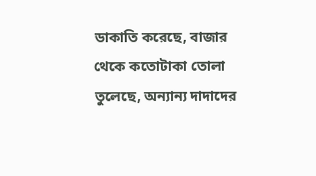ডাকাতি করেছে, বাজার থেকে কতোটাকা তোলা তুলেছে, অন্যান্য দাদাদের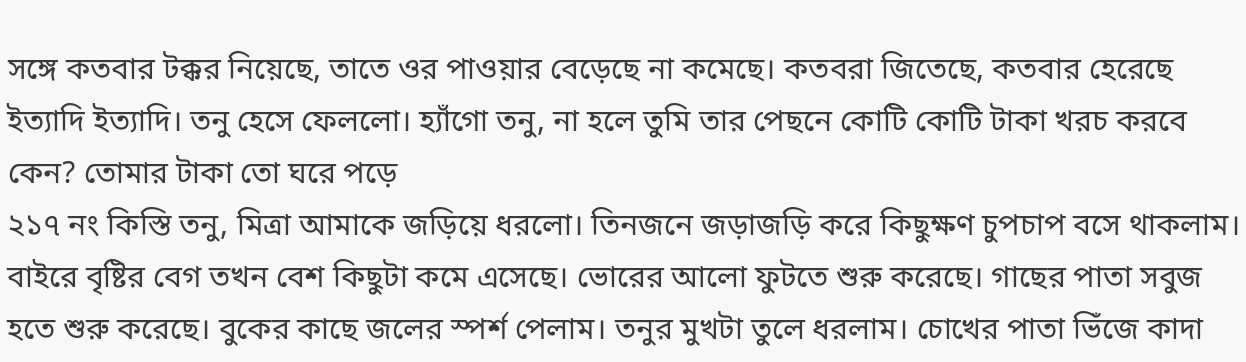সঙ্গে কতবার টক্কর নিয়েছে, তাতে ওর পাওয়ার বেড়েছে না কমেছে। কতবরা জিতেছে, কতবার হেরেছে ইত্যাদি ইত্যাদি। তনু হেসে ফেললো। হ্যাঁগো তনু, না হলে তুমি তার পেছনে কোটি কোটি টাকা খরচ করবে কেন? তোমার টাকা তো ঘরে পড়ে
২১৭ নং কিস্তি তনু, মিত্রা আমাকে জড়িয়ে ধরলো। তিনজনে জড়াজড়ি করে কিছুক্ষণ চুপচাপ বসে থাকলাম। বাইরে বৃষ্টির বেগ তখন বেশ কিছুটা কমে এসেছে। ভোরের আলো ফুটতে শুরু করেছে। গাছের পাতা সবুজ হতে শুরু করেছে। বুকের কাছে জলের স্পর্শ পেলাম। তনুর মুখটা তুলে ধরলাম। চোখের পাতা ভিঁজে কাদা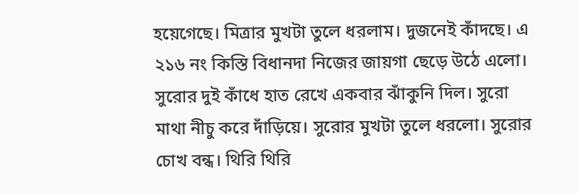হয়েগেছে। মিত্রার মুখটা তুলে ধরলাম। দুজনেই কাঁদছে। এ
২১৬ নং কিস্তি বিধানদা নিজের জায়গা ছেড়ে উঠে এলো। সুরোর দুই কাঁধে হাত রেখে একবার ঝাঁকুনি দিল। সুরো মাথা নীচু করে দাঁড়িয়ে। সুরোর মুখটা তুলে ধরলো। সুরোর চোখ বন্ধ। থিরি থিরি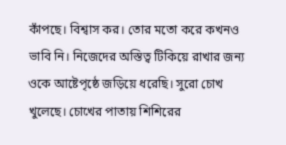কাঁপছে। বিশ্বাস কর। তোর মতো করে কখনও ভাবি নি। নিজেদের অস্তিত্ব টিকিয়ে রাখার জন্য ওকে আষ্টেপৃষ্ঠে জড়িয়ে ধরেছি। সুরো চোখ খুলেছে। চোখের পাতায় শিশিরের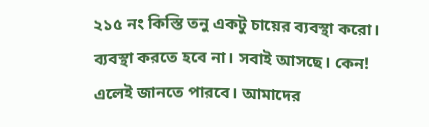২১৫ নং কিস্তি তনু একটু চায়ের ব্যবস্থা করো। ব্যবস্থা করতে হবে না। সবাই আসছে। কেন! এলেই জানতে পারবে। আমাদের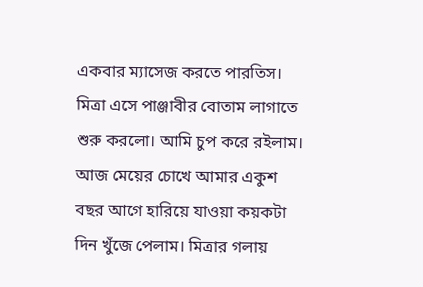একবার ম্যাসেজ করতে পারতিস। মিত্রা এসে পাঞ্জাবীর বোতাম লাগাতে শুরু করলো। আমি চুপ করে রইলাম। আজ মেয়ের চোখে আমার একুশ বছর আগে হারিয়ে যাওয়া কয়কটা দিন খুঁজে পেলাম। মিত্রার গলায়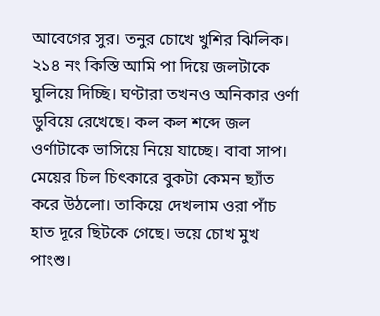আবেগের সুর। তনুর চোখে খুশির ঝিলিক।
২১৪ নং কিস্তি আমি পা দিয়ে জলটাকে ঘুলিয়ে দিচ্ছি। ঘণ্টারা তখনও অনিকার ওর্ণা ডুবিয়ে রেখেছে। কল কল শব্দে জল ওর্ণাটাকে ভাসিয়ে নিয়ে যাচ্ছে। বাবা সাপ। মেয়ের চিল চিৎকারে বুকটা কেমন ছ্যাঁত করে উঠলো। তাকিয়ে দেখলাম ওরা পাঁচ হাত দূরে ছিটকে গেছে। ভয়ে চোখ মুখ পাংশু।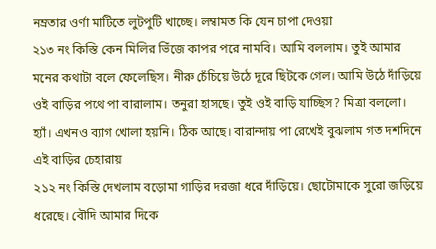নম্রতার ওর্ণা মাটিতে লুটপুটি খাচ্ছে। লম্বামত কি যেন চাপা দেওয়া
২১৩ নং কিস্তি কেন মিলির ভিঁজে কাপর পরে নামবি। আমি বললাম। তুই আমার মনের কথাটা বলে ফেলেছিস। নীরু চেঁচিয়ে উঠে দূরে ছিটকে গেল। আমি উঠে দাঁড়িয়ে ওই বাড়ির পথে পা বারালাম। তনুরা হাসছে। তুই ওই বাড়ি যাচ্ছিস? মিত্রা বললো। হ্যাঁ। এখনও ব্যাগ খোলা হয়নি। ঠিক আছে। বারান্দায় পা রেখেই বুঝলাম গত দশদিনে এই বাড়ির চেহারায়
২১২ নং কিস্তি দেখলাম বড়োমা গাড়ির দরজা ধরে দাঁড়িয়ে। ছোটোমাকে সুরো জড়িয়ে ধরেছে। বৌদি আমার দিকে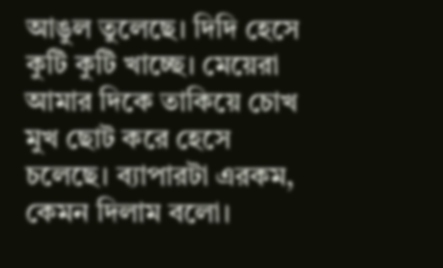আঙুল তুলেছে। দিদি হেসে কুটি কুটি খাচ্ছে। মেয়েরা আমার দিকে তাকিয়ে চোখ মুখ ছোট করে হেসে চলেছে। ব্যাপারটা এরকম, কেমন দিলাম বলো।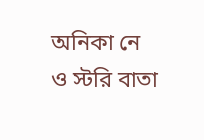অনিকা নে ও স্টরি বাতা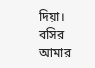দিয়া। বসির আমার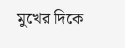মুখের দিকে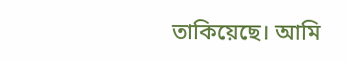তাকিয়েছে। আমি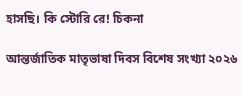হাসছি। কি স্টোরি রে! চিকনা

আন্তর্জাতিক মাতৃভাষা দিবস বিশেষ সংখ্যা ২০২৬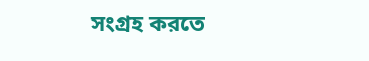সংগ্রহ করতে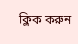ক্লিক করুন